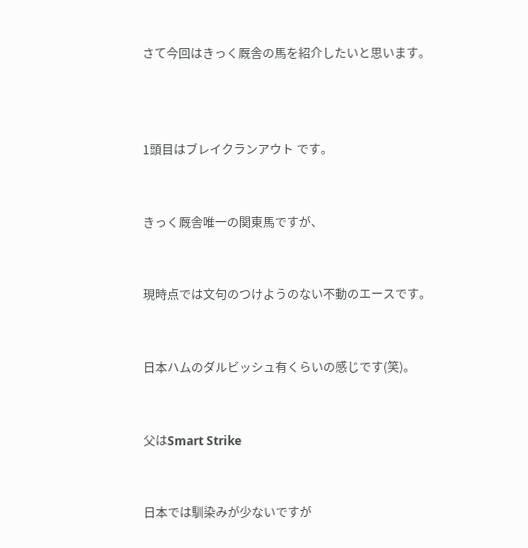さて今回はきっく厩舎の馬を紹介したいと思います。



1頭目はブレイクランアウト です。


きっく厩舎唯一の関東馬ですが、


現時点では文句のつけようのない不動のエースです。


日本ハムのダルビッシュ有くらいの感じです(笑)。


父はSmart Strike


日本では馴染みが少ないですが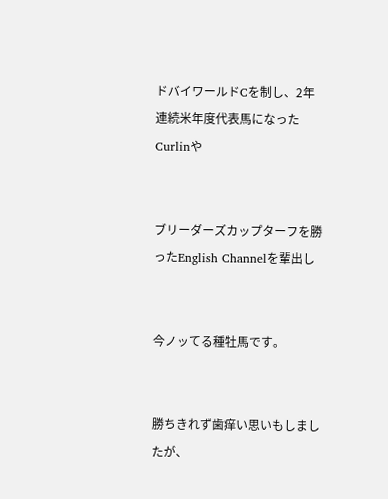ドバイワールドCを制し、2年連続米年度代表馬になったCurlinや


ブリーダーズカップターフを勝ったEnglish Channelを輩出し


今ノッてる種牡馬です。


勝ちきれず歯痒い思いもしましたが、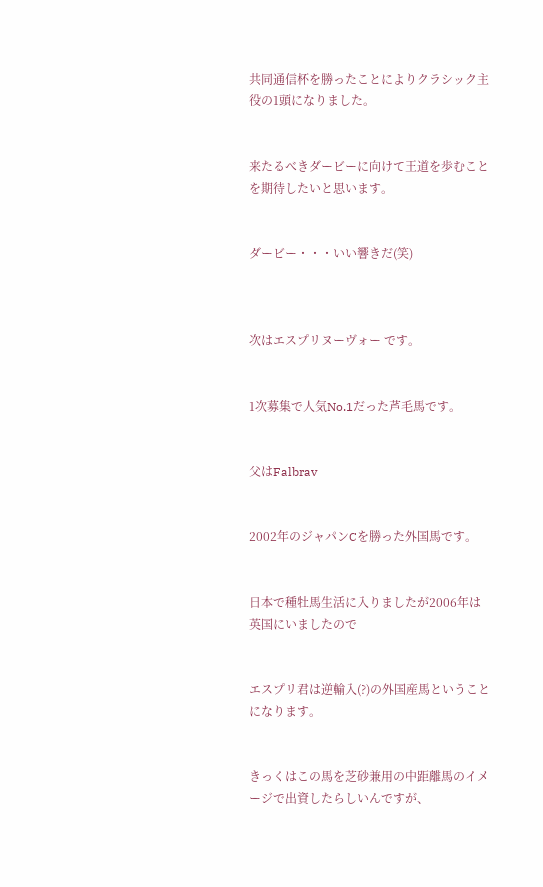共同通信杯を勝ったことによりクラシック主役の1頭になりました。


来たるべきダービーに向けて王道を歩むことを期待したいと思います。


ダービー・・・いい響きだ(笑)



次はエスプリヌーヴォー です。


1次募集で人気No.1だった芦毛馬です。


父はFalbrav


2002年のジャパンCを勝った外国馬です。


日本で種牡馬生活に入りましたが2006年は英国にいましたので


エスプリ君は逆輸入(?)の外国産馬ということになります。


きっくはこの馬を芝砂兼用の中距離馬のイメージで出資したらしいんですが、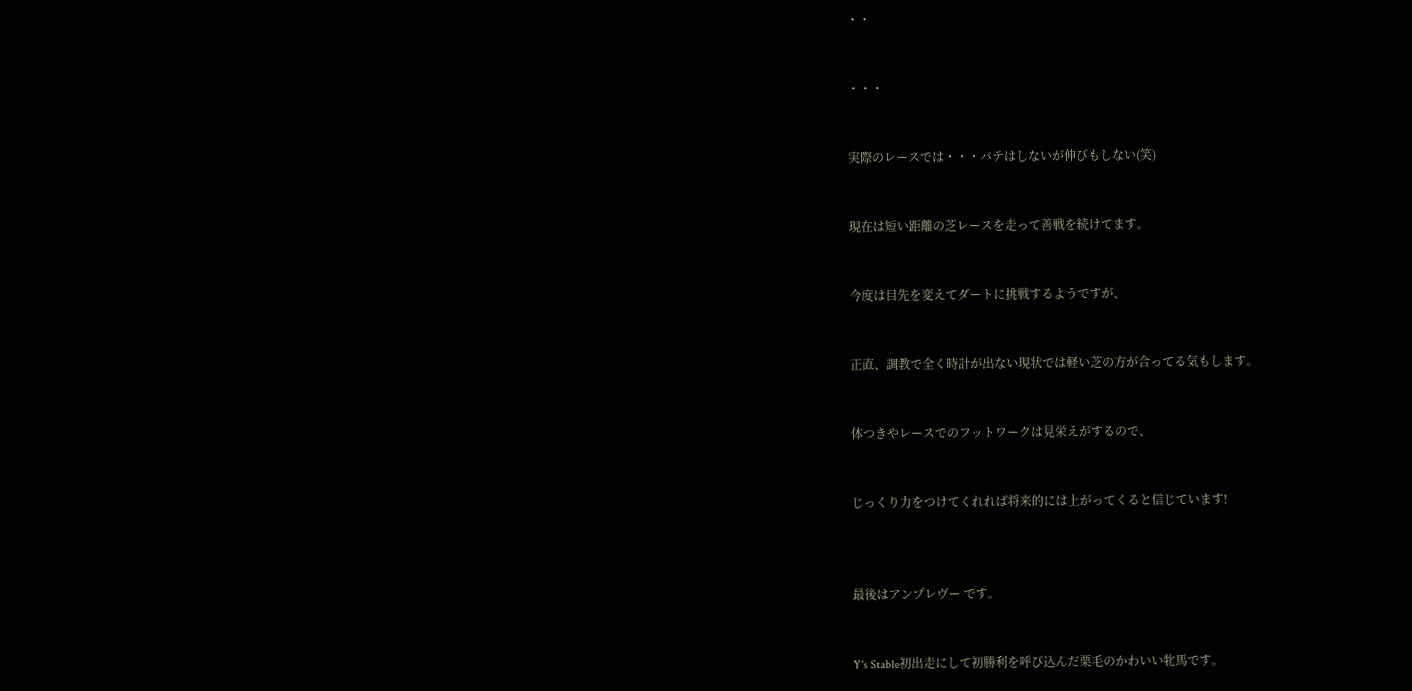・・


・・・


実際のレースでは・・・バテはしないが伸びもしない(笑)


現在は短い距離の芝レースを走って善戦を続けてます。


今度は目先を変えてダートに挑戦するようですが、


正直、調教で全く時計が出ない現状では軽い芝の方が合ってる気もします。


体つきやレースでのフットワークは見栄えがするので、


じっくり力をつけてくれれば将来的には上がってくると信じています!



最後はアンプレヴー です。


Y's Stable初出走にして初勝利を呼び込んだ栗毛のかわいい牝馬です。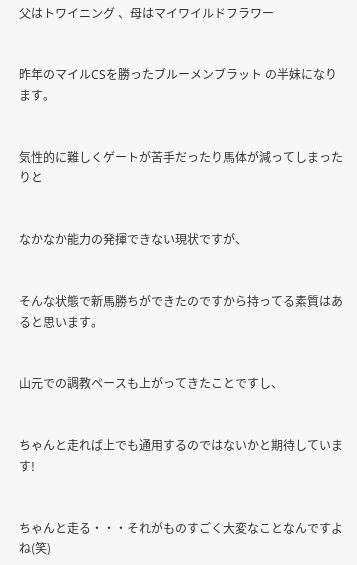父はトワイニング 、母はマイワイルドフラワー


昨年のマイルCSを勝ったブルーメンブラット の半妹になります。


気性的に難しくゲートが苦手だったり馬体が減ってしまったりと


なかなか能力の発揮できない現状ですが、


そんな状態で新馬勝ちができたのですから持ってる素質はあると思います。


山元での調教ペースも上がってきたことですし、


ちゃんと走れば上でも通用するのではないかと期待しています!


ちゃんと走る・・・それがものすごく大変なことなんですよね(笑)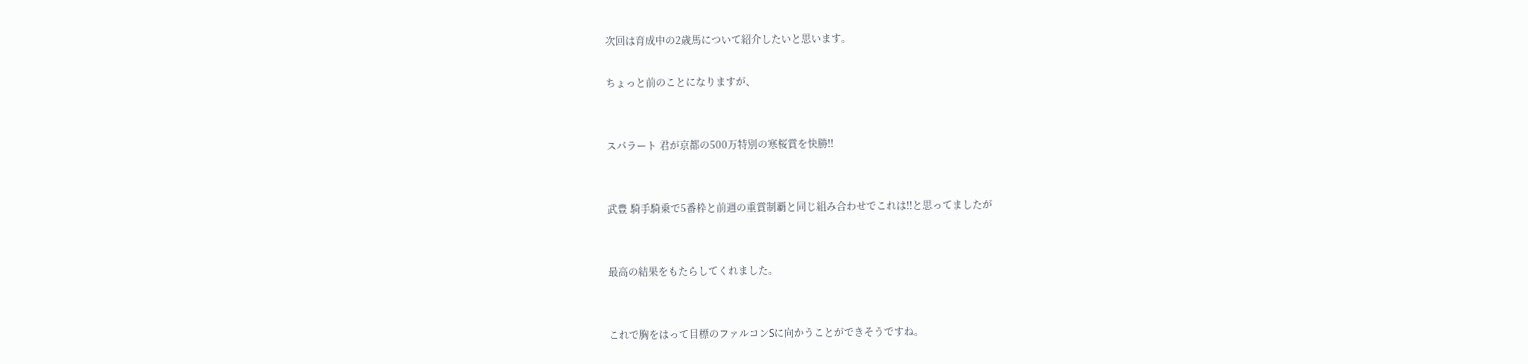次回は育成中の2歳馬について紹介したいと思います。

ちょっと前のことになりますが、


スパラート 君が京都の500万特別の寒桜賞を快勝!!


武豊 騎手騎乗で5番枠と前週の重賞制覇と同じ組み合わせでこれは!!と思ってましたが


最高の結果をもたらしてくれました。


これで胸をはって目標のファルコンSに向かうことができそうですね。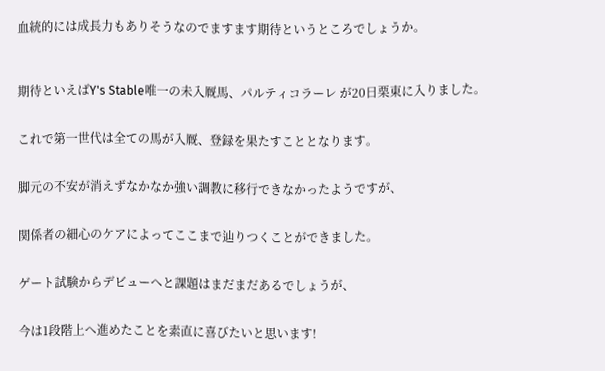血統的には成長力もありそうなのでますます期待というところでしょうか。



期待といえばY's Stable唯一の未入厩馬、パルティコラーレ が20日栗東に入りました。


これで第一世代は全ての馬が入厩、登録を果たすこととなります。


脚元の不安が消えずなかなか強い調教に移行できなかったようですが、


関係者の細心のケアによってここまで辿りつくことができました。


ゲート試験からデビューへと課題はまだまだあるでしょうが、


今は1段階上へ進めたことを素直に喜びたいと思います!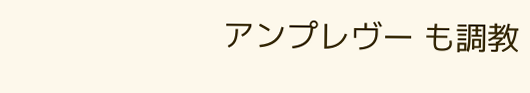アンプレヴー も調教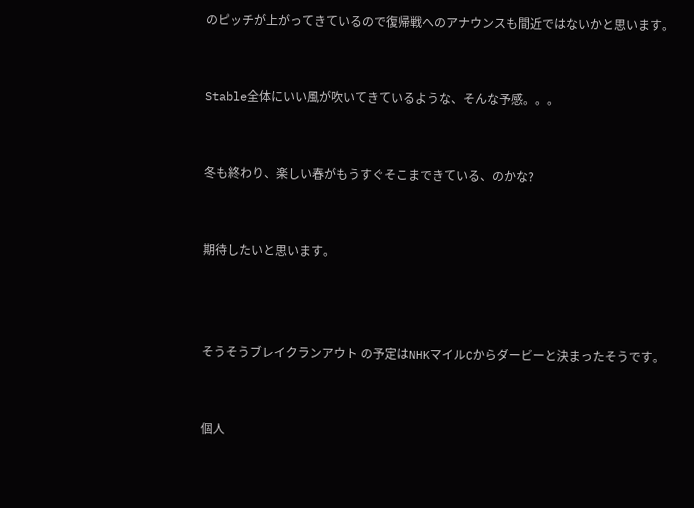のピッチが上がってきているので復帰戦へのアナウンスも間近ではないかと思います。


Stable全体にいい風が吹いてきているような、そんな予感。。。


冬も終わり、楽しい春がもうすぐそこまできている、のかな?


期待したいと思います。



そうそうブレイクランアウト の予定はNHKマイルCからダービーと決まったそうです。


個人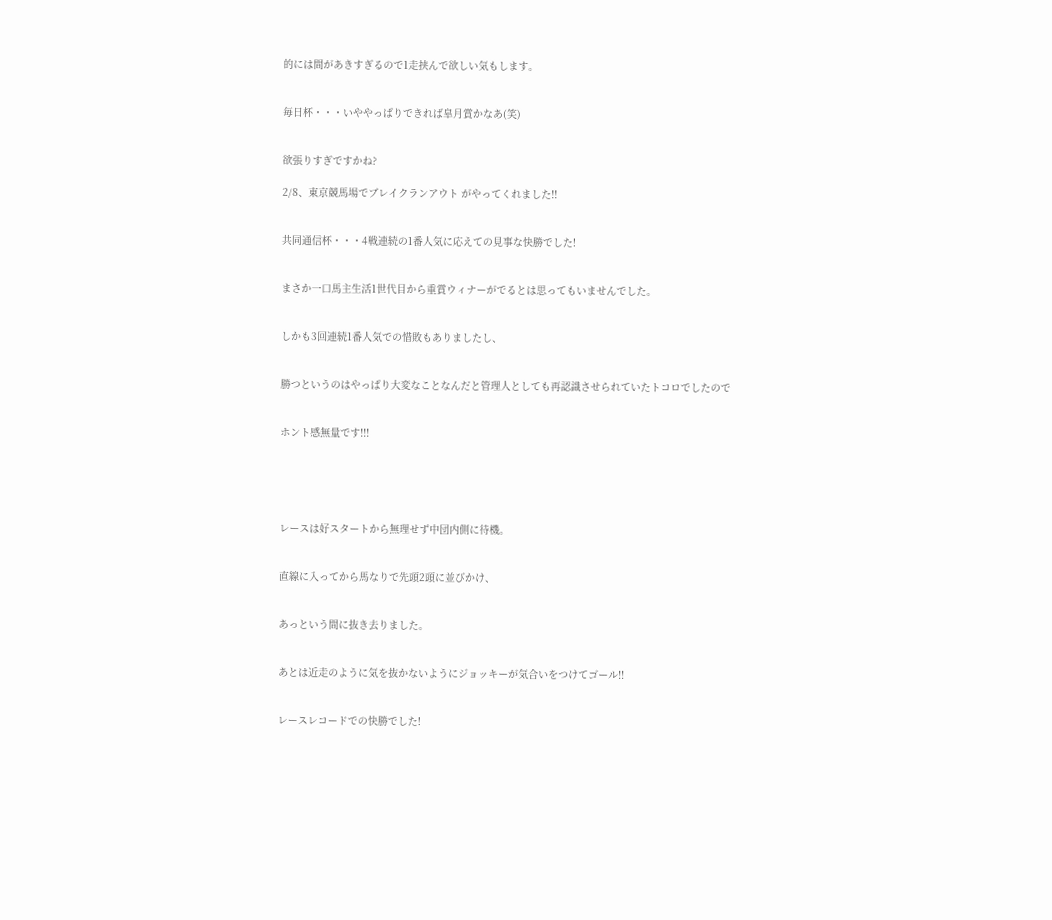的には間があきすぎるので1走挟んで欲しい気もします。


毎日杯・・・いややっぱりできれば皐月賞かなあ(笑)


欲張りすぎですかね?

2/8、東京競馬場でブレイクランアウト がやってくれました!!


共同通信杯・・・4戦連続の1番人気に応えての見事な快勝でした!


まさか一口馬主生活1世代目から重賞ウィナーがでるとは思ってもいませんでした。


しかも3回連続1番人気での惜敗もありましたし、


勝つというのはやっぱり大変なことなんだと管理人としても再認識させられていたトコロでしたので


ホント感無量です!!!





レースは好スタートから無理せず中団内側に待機。


直線に入ってから馬なりで先頭2頭に並びかけ、


あっという間に抜き去りました。


あとは近走のように気を抜かないようにジョッキーが気合いをつけてゴール!!


レースレコードでの快勝でした!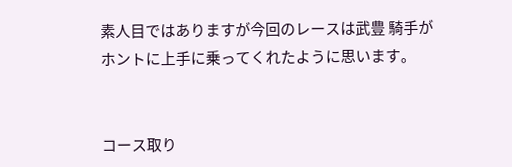素人目ではありますが今回のレースは武豊 騎手がホントに上手に乗ってくれたように思います。


コース取り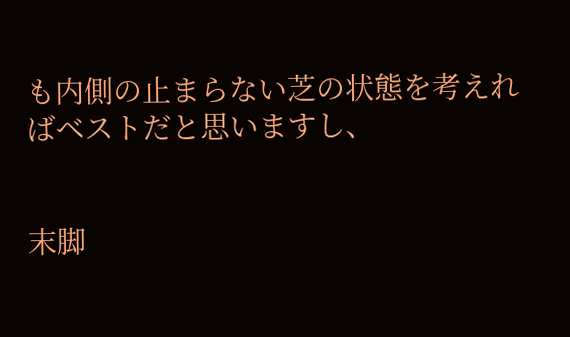も内側の止まらない芝の状態を考えればベストだと思いますし、


末脚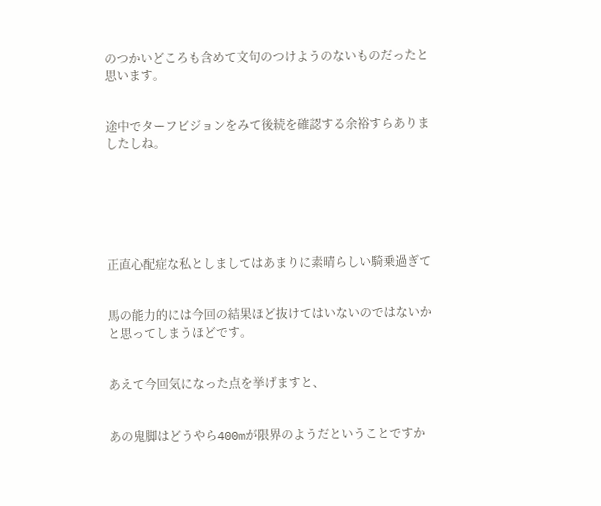のつかいどころも含めて文句のつけようのないものだったと思います。


途中でターフビジョンをみて後続を確認する余裕すらありましたしね。






正直心配症な私としましてはあまりに素晴らしい騎乗過ぎて


馬の能力的には今回の結果ほど抜けてはいないのではないかと思ってしまうほどです。


あえて今回気になった点を挙げますと、


あの鬼脚はどうやら400mが限界のようだということですか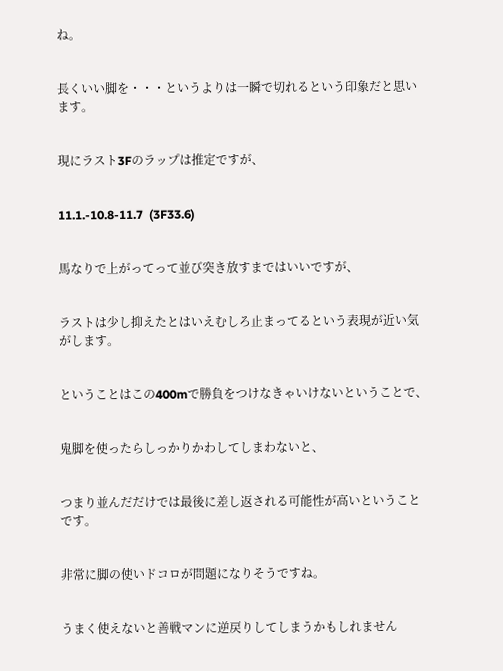ね。


長くいい脚を・・・というよりは一瞬で切れるという印象だと思います。


現にラスト3Fのラップは推定ですが、


11.1.-10.8-11.7  (3F33.6)


馬なりで上がってって並び突き放すまではいいですが、


ラストは少し抑えたとはいえむしろ止まってるという表現が近い気がします。


ということはこの400mで勝負をつけなきゃいけないということで、


鬼脚を使ったらしっかりかわしてしまわないと、


つまり並んだだけでは最後に差し返される可能性が高いということです。


非常に脚の使いドコロが問題になりそうですね。


うまく使えないと善戦マンに逆戻りしてしまうかもしれません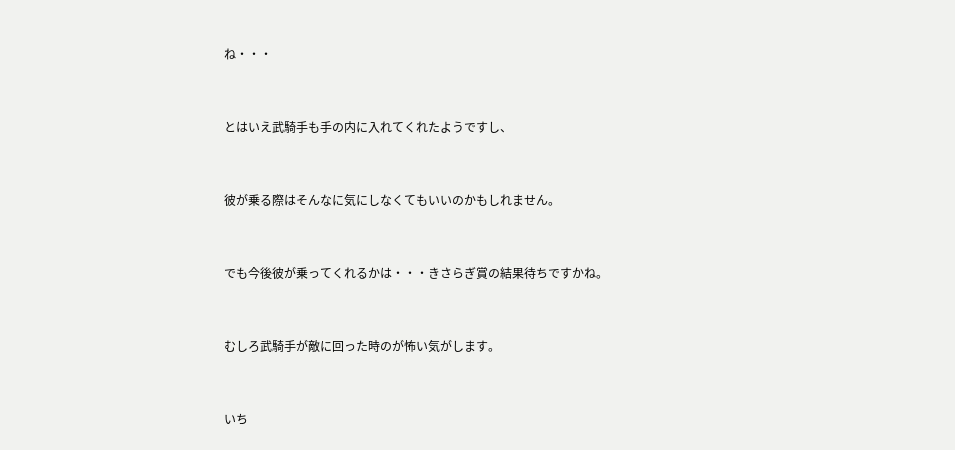ね・・・


とはいえ武騎手も手の内に入れてくれたようですし、


彼が乗る際はそんなに気にしなくてもいいのかもしれません。


でも今後彼が乗ってくれるかは・・・きさらぎ賞の結果待ちですかね。


むしろ武騎手が敵に回った時のが怖い気がします。


いち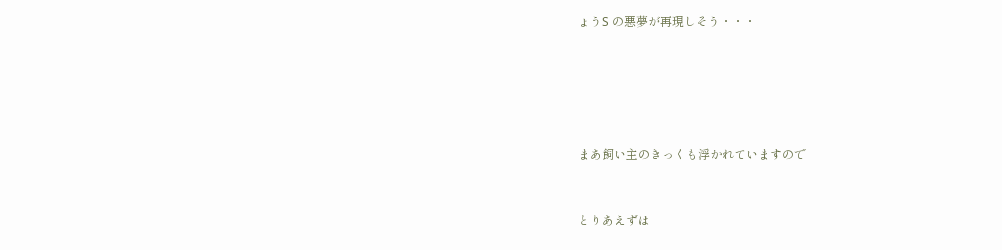ょうS の悪夢が再現しそう・・・





まあ飼い主のきっくも浮かれていますので


とりあえずは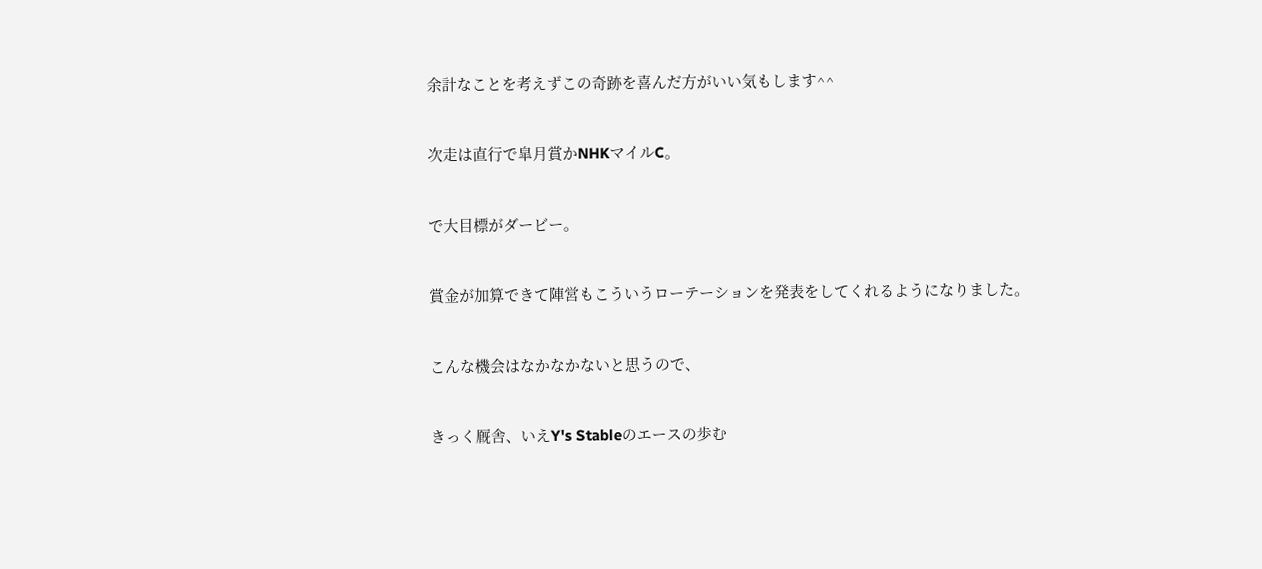余計なことを考えずこの奇跡を喜んだ方がいい気もします^^


次走は直行で皐月賞かNHKマイルC。


で大目標がダービー。


賞金が加算できて陣営もこういうローテーションを発表をしてくれるようになりました。


こんな機会はなかなかないと思うので、


きっく厩舎、いえY's Stableのエースの歩む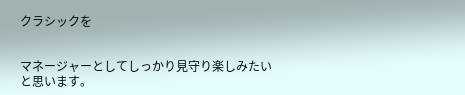クラシックを


マネージャーとしてしっかり見守り楽しみたいと思います。